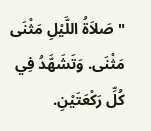" صَلاَةُ اللَّيْلِ مَثْنَى مَثْنَى. وَتَشَهَّدُ فِي كُلِّ رَكْعَتَيْنِ.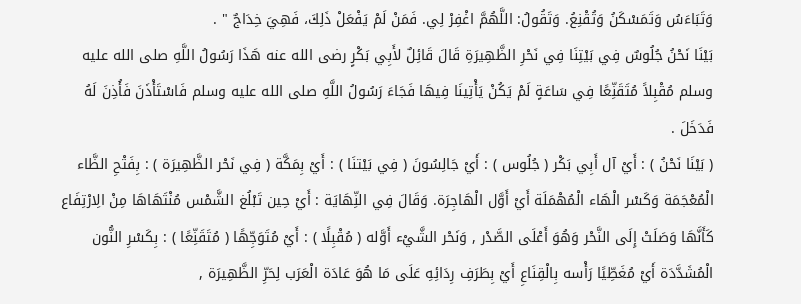وَتَبَاءَسُ وَتَمَسْكَنُ وَتُقْنِعُ. وَتَقُولُ: اللَّهُمَّ اغْفِرْ لِي. فَمَنْ لَمْ يَفْعَلْ ذَلِكَ، فَهِيَ خِدَاجٌ " .
بَيْنَا نَحْنُ جُلُوسٌ فِي بَيْتِنَا فِي نَحْرِ الظَّهِيرَةِ قَالَ قَائِلٌ لأَبِي بَكْرٍ رضى الله عنه هَذَا رَسُولُ اللَّهِ صلى الله عليه وسلم مُقْبِلاً مُتَقَنِّعًا فِي سَاعَةٍ لَمْ يَكُنْ يَأْتِينَا فِيهَا فَجَاءَ رَسُولُ اللَّهِ صلى الله عليه وسلم فَاسْتَأْذَنَ فَأُذِنَ لَهُ فَدَخَلَ .
( بَيْنَا نَحْنُ ) : أَيْ آل أَبِي بَكْر ( جُلُوس ) : أَيْ جَالِسُونَ ( فِي بَيْتنَا ) : أَيْ بِمَكَّة ( فِي نَحْر الظَّهِيرَة ) : بِفَتْحِ الظَّاء الْمُعْجَمَة وَكَسْر الْهَاء الْمُهْمَلَة أَيْ أَوَّل الْهَاجِرَة. وَقَالَ فِي النِّهَايَة : أَيْ حِين تَبْلُغ الشَّمْس مُنْتَهَاهَا مِنْ الِارْتِفَاع كَأَنَّهَا وَصَلَتْ إِلَى النَّحْر وَهُوَ أَعْلَى الصَّدْر , وَنَحْر الشَّيْء أَوَّله ( مُقْبِلًا ) : أَيْ مُتَوَجِّهًا ( مُتَقَنِّعًا ) : بِكَسْرِ النُّون الْمُشَدَّدَة أَيْ مُغَطِّيًا رَأْسه بِالْقِنَاعِ أَيْ بِطَرَفِ رِدَائِهِ عَلَى مَا هُوَ عَادَة الْعَرَب لِحَرِّ الظَّهِيرَة ,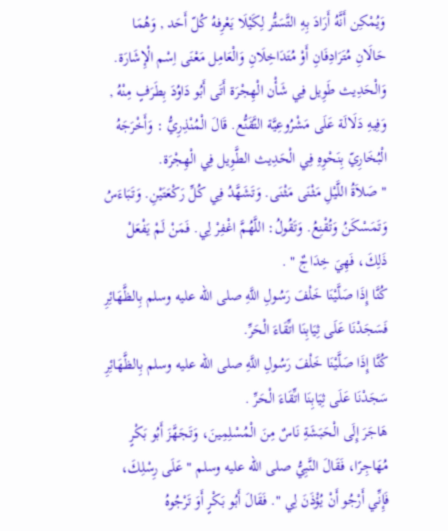وَيُمْكِن أَنَّهُ أَرَادَ بِهِ التَّسَتُّر لِكَيْلَا يَعْرِفهُ كُلّ أَحَد , وَهُمَا حَالَانِ مُتَرَادِفَانِ أَوْ مُتَدَاخِلَانِ وَالْعَامِل مَعْنَى اِسْم الْإِشَارَة. وَالْحَدِيث طَوِيل فِي شَأْن الْهِجْرَة أَتَى أَبُو دَاوُدَ بِطَرَفٍ مِنْهُ , وَفِيهِ دَلَالَة عَلَى مَشْرُوعِيَّة التَّقَنُّع. قَالَ الْمُنْذِرِيُّ : وَأَخْرَجَهُ الْبُخَارِيّ بِنَحْوِهِ فِي الْحَدِيث الطَّوِيل فِي الْهِجْرَة.
" صَلاَةُ اللَّيْلِ مَثْنَى مَثْنَى. وَتَشَهَّدُ فِي كُلِّ رَكْعَتَيْنِ. وَتَبَاءَسُ وَتَمَسْكَنُ وَتُقْنِعُ. وَتَقُولُ: اللَّهُمَّ اغْفِرْ لِي. فَمَنْ لَمْ يَفْعَلْ ذَلِكَ، فَهِيَ خِدَاجٌ " .
كُنَّا إِذَا صَلَّيْنَا خَلْفَ رَسُولِ اللَّهِ صلى الله عليه وسلم بِالظَّهَائِرِ فَسَجَدْنَا عَلَى ثِيَابِنَا اتِّقَاءَ الْحَرِّ.
كُنَّا إِذَا صَلَّيْنَا خَلْفَ رَسُولِ اللَّهِ صلى الله عليه وسلم بِالظَّهَائِرِ سَجَدْنَا عَلَى ثِيَابِنَا اتِّقَاءَ الْحَرِّ .
هَاجَرَ إِلَى الْحَبَشَةِ نَاسٌ مِنَ الْمُسْلِمِينَ، وَتَجَهَّزَ أَبُو بَكْرٍ مُهَاجِرًا، فَقَالَ النَّبِيُّ صلى الله عليه وسلم " عَلَى رِسْلِكَ، فَإِنِّي أَرْجُو أَنْ يُؤْذَنَ لِي ". فَقَالَ أَبُو بَكْرٍ أَوَ تَرْجُوهُ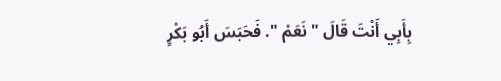بِأَبِي أَنْتَ قَالَ " نَعَمْ ". فَحَبَسَ أَبُو بَكْرٍ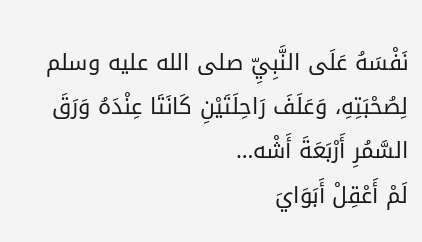نَفْسَهُ عَلَى النَّبِيِّ صلى الله عليه وسلم لِصُحْبَتِهِ، وَعَلَفَ رَاحِلَتَيْنِ كَانَتَا عِنْدَهُ وَرَقَ السَّمُرِ أَرْبَعَةَ أَشْه…
لَمْ أَعْقِلْ أَبَوَايَ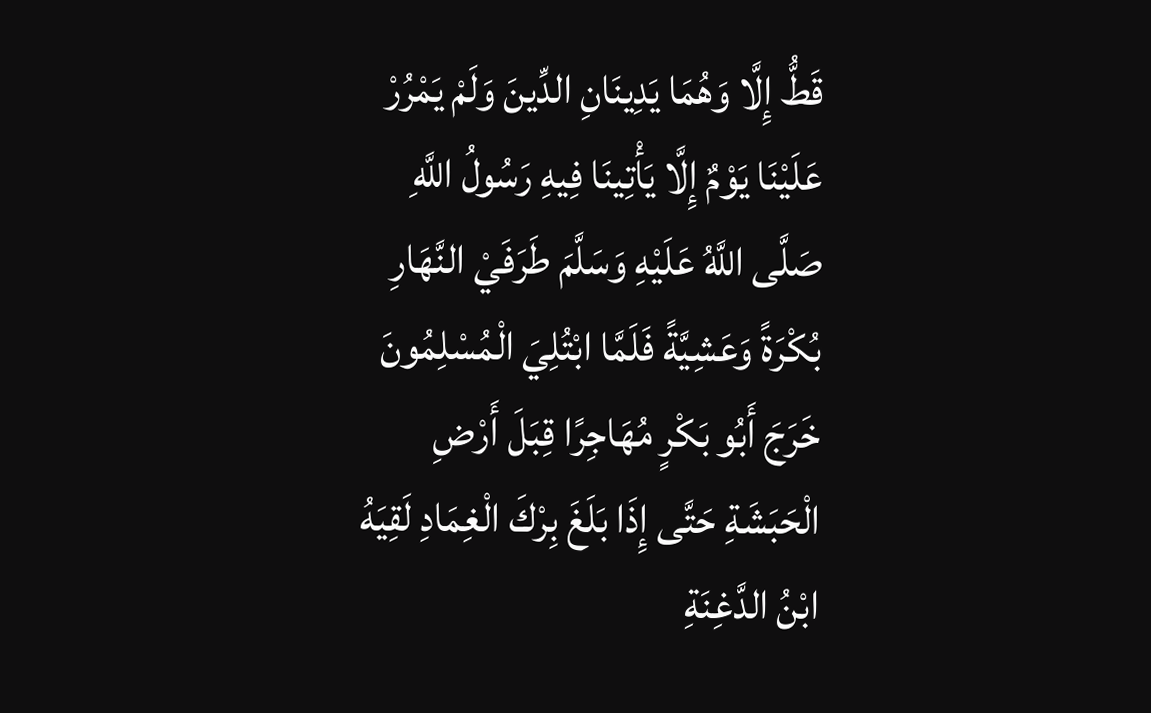قَطُّ إِلَّا وَهُمَا يَدِينَانِ الدِّينَ وَلَمْ يَمْرُرْ عَلَيْنَا يَوْمٌ إِلَّا يَأْتِينَا فِيهِ رَسُولُ اللَّهِ صَلَّى اللَّهُ عَلَيْهِ وَسَلَّمَ طَرَفَيْ النَّهَارِ بُكْرَةً وَعَشِيَّةً فَلَمَّا ابْتُلِيَ الْمُسْلِمُونَ خَرَجَ أَبُو بَكْرٍ مُهَاجِرًا قِبَلَ أَرْضِ الْحَبَشَةِ حَتَّى إِذَا بَلَغَ بِرْكَ الْغِمَادِ لَقِيَهُ ابْنُ الدَّغِنَةِ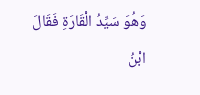وَهُوَ سَيِّدُ الْقَارَةِ فَقَالَ ابْنُ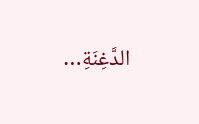الدَّغِنَةِ…